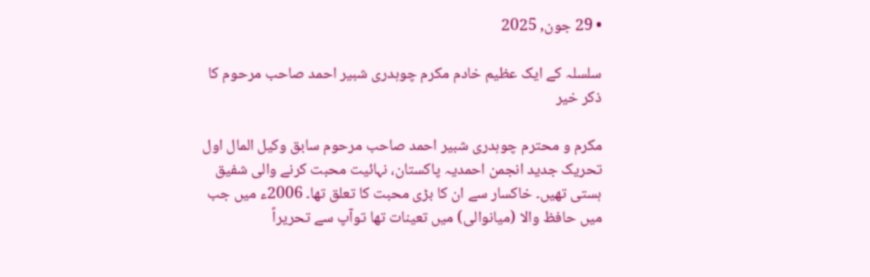• 29 جون, 2025

سلسلہ کے ایک عظیم خادم مکرم چوہدری شبیر احمد صاحب مرحوم کا ذکر خیر

مکرم و محترم چوہدری شبیر احمد صاحب مرحوم سابق وکیل المال اول تحریک جدید انجمن احمدیہ پاکستان، نہائیت محبت کرنے والی شفیق ہستی تھیں۔ خاکسار سے ان کا بڑی محبت کا تعلق تھا۔ 2006ء میں جب میں حافظ والا (میانوالی) میں تعینات تھا توآپ سے تحریراً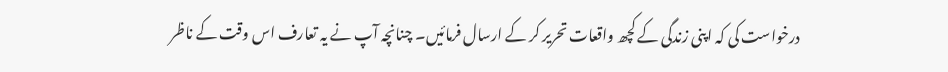درخواست کی کہ اپنی زندگی کے کچھ واقعات تحریر کر کے ارسال فرمائیں۔ چنانچہ آپ نے یہ تعارف اس وقت کے ناظر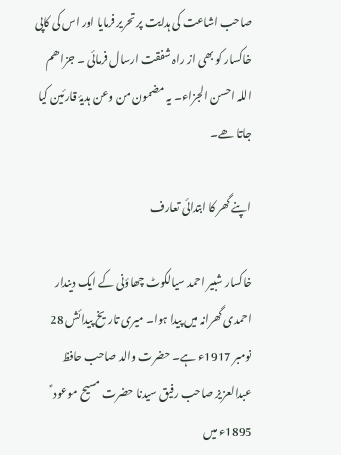صاحب اشاعت کی ہدایت پر تحریر فرمایا اور اس کی کاپی خاکسار کو بھی از راہ شفقت ارسال فرمائی ۔ جزاھم اللہ احسن الجزاء۔ یہ مضمون من وعن ہدیۂ قارئین کیا جاتا ھے۔

اپنے گھر کا ابتدائی تعارف

خاکسار شبیر احمد سیالکوٹ چھاؤنی کے ایک دیندار احمدی گھرانہ میں پیدا ہوا۔ میری تاریخ پیدائش 28 نومبر 1917ء ہے۔ حضرت والد صاحب حافظ عبدالعزیز صاحب رفیق سیدنا حضرت مسیح موعود ؑ 1895ء میں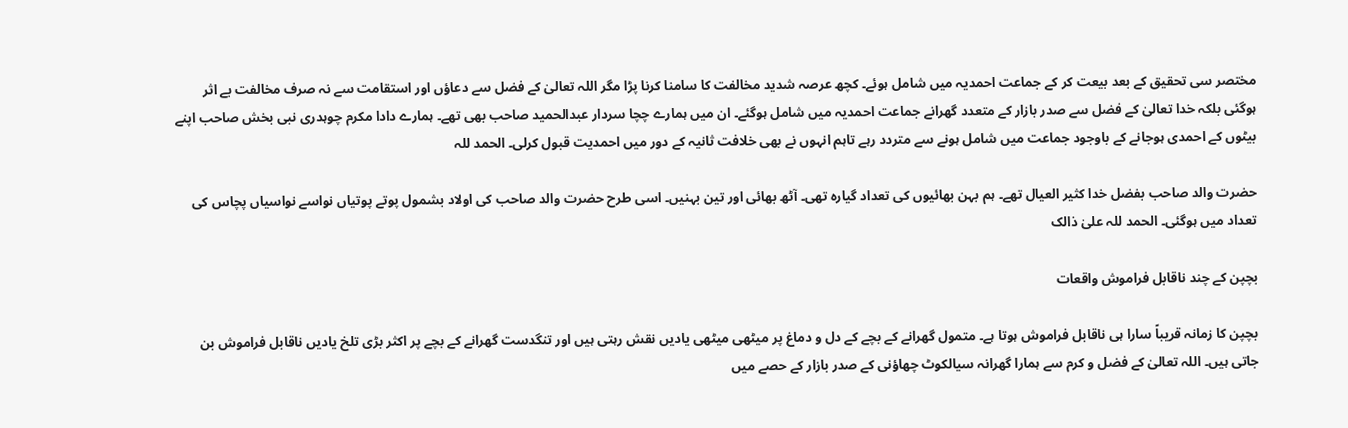مختصر سی تحقیق کے بعد بیعت کر کے جماعت احمدیہ میں شامل ہوئے۔ کچھ عرصہ شدید مخالفت کا سامنا کرنا پڑا مگر اللہ تعالیٰ کے فضل سے دعاؤں اور استقامت سے نہ صرف مخالفت بے اثر ہوگئی بلکہ خدا تعالیٰ کے فضل سے صدر بازار کے متعدد گھرانے جماعت احمدیہ میں شامل ہوگئے۔ ان میں ہمارے چچا سردار عبدالحمید صاحب بھی تھے۔ ہمارے دادا مکرم چوہدری نبی بخش صاحب اپنے بیٹوں کے احمدی ہوجانے کے باوجود جماعت میں شامل ہونے سے متردد رہے تاہم انہوں نے بھی خلافت ثانیہ کے دور میں احمدیت قبول کرلی۔ الحمد للہ

حضرت والد صاحب بفضل خدا کثیر العیال تھے۔ ہم بہن بھائیوں کی تعداد گیارہ تھی۔ آٹھ بھائی اور تین بہنیں۔ اسی طرح حضرت والد صاحب کی اولاد بشمول پوتے پوتیاں نواسے نواسیاں پچاس کی تعداد میں ہوگئی۔ الحمد للہ علیٰ ذالک

بچپن کے چند ناقابل فراموش واقعات

بچپن کا زمانہ قریباً سارا ہی ناقابل فراموش ہوتا ہے۔ متمول گھرانے کے بچے کے دل و دماغ پر میٹھی میٹھی یادیں نقش رہتی ہیں اور تنگدست گھرانے کے بچے پر اکثر بڑی تلخ یادیں ناقابل فراموش بن جاتی ہیں۔ اللہ تعالیٰ کے فضل و کرم سے ہمارا گھرانہ سیالکوٹ چھاؤنی کے صدر بازار کے حصے میں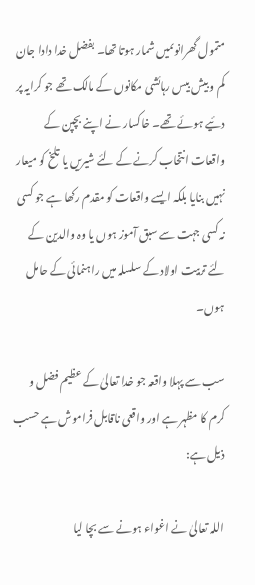متمول گھرانوںمیں شمار ہوتا تھا۔ بفضل خدا دادا جان کم و بیش بیس رہائشی مکانوں کے مالک تھے جو کرایہ پر دئیے ہوئے تھے۔ خاکسار نے اپنے بچپن کے واقعات انتخاب کرنے کے لئے شیریں یا تلخ کو میعار نہیں بنایا بلکہ ایسے واقعات کو مقدم رکھا ہے جو کسی نہ کسی جہت سے سبق آموز ہوں یا وہ والدین کے لئے تربیت اولاد کے سلسلہ میں راہنمائی کے حامل ہوں۔

سب سے پہلا واقعہ جو خدا تعالیٰ کے عظیم فضل و کرم کا مظہر ہے اور واقعی ناقابل فراموش ہے حسب ذیل ہے:

اللہ تعالیٰ نے اغواء ہونے سے بچا لیا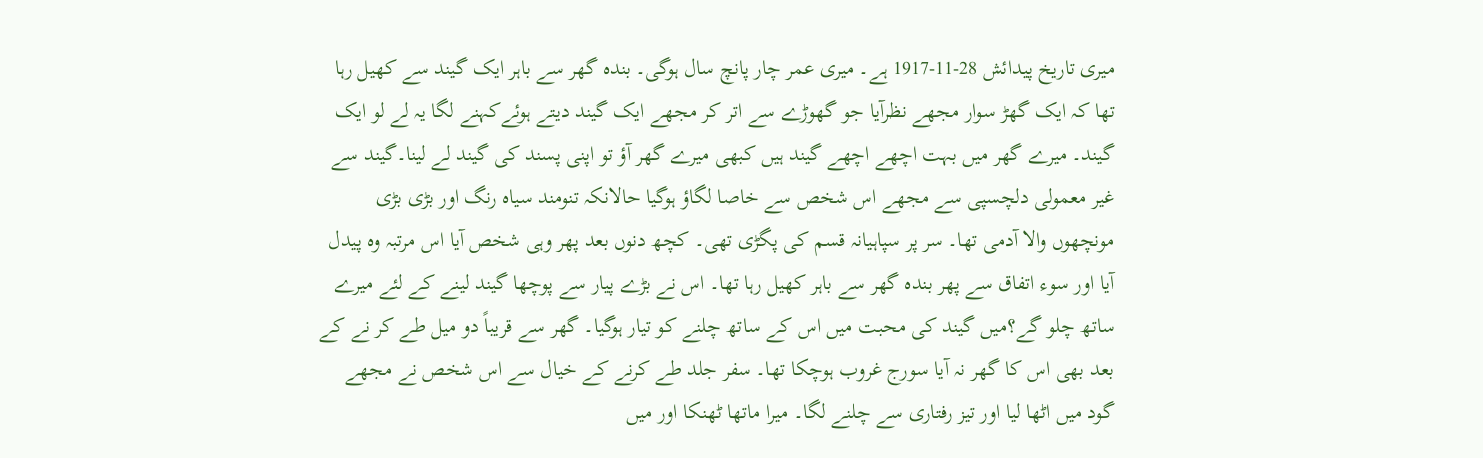میری تاریخ پیدائش 28-11-1917 ہے۔ میری عمر چار پانچ سال ہوگی۔ بندہ گھر سے باہر ایک گیند سے کھیل رہا تھا کہ ایک گھڑ سوار مجھے نظرآیا جو گھوڑے سے اتر کر مجھے ایک گیند دیتے ہوئےکہنے لگا یہ لے لو ایک گیند۔ میرے گھر میں بہت اچھے اچھے گیند ہیں کبھی میرے گھر آؤ تو اپنی پسند کی گیند لے لینا۔گیند سے غیر معمولی دلچسپی سے مجھے اس شخص سے خاصا لگاؤ ہوگیا حالانکہ تنومند سیاہ رنگ اور بڑی بڑی مونچھوں والا آدمی تھا۔ سر پر سپاہیانہ قسم کی پگڑی تھی۔ کچھ دنوں بعد پھر وہی شخص آیا اس مرتبہ وہ پیدل آیا اور سوء اتفاق سے پھر بندہ گھر سے باہر کھیل رہا تھا۔ اس نے بڑے پیار سے پوچھا گیند لینے کے لئے میرے ساتھ چلو گے؟میں گیند کی محبت میں اس کے ساتھ چلنے کو تیار ہوگیا۔ گھر سے قریباً دو میل طے کر نے کے بعد بھی اس کا گھر نہ آیا سورج غروب ہوچکا تھا۔ سفر جلد طے کرنے کے خیال سے اس شخص نے مجھے گود میں اٹھا لیا اور تیز رفتاری سے چلنے لگا۔ میرا ماتھا ٹھنکا اور میں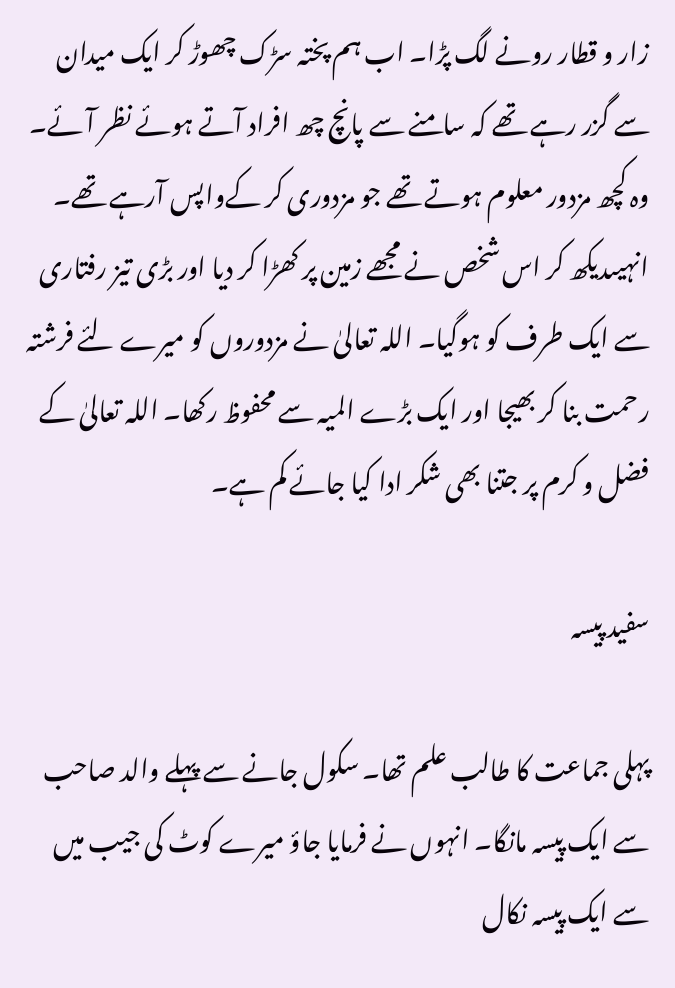زار و قطار رونے لگ پڑا۔ اب ہم پختہ سڑک چھوڑ کر ایک میدان سے گزر رہے تھے کہ سامنے سے پانچ چھ افراد آتے ہوئے نظر آئے۔ وہ کچھ مزدور معلوم ہوتے تھے جو مزدوری کر کےواپس آرہے تھے۔ انہیںدیکھ کر اس شخص نے مجھے زمین پر کھڑا کر دیا اور بڑی تیز رفتاری سے ایک طرف کو ہوگیا۔ اللہ تعالیٰ نے مزدوروں کو میرے لئے فرشتہ رحمت بنا کر بھیجا اور ایک بڑے المیہ سے محفوظ رکھا۔ اللہ تعالیٰ کے فضل و کرم پر جتنا بھی شکر ادا کیا جائے کم ہے۔

سفید پیسہ

پہلی جماعت کا طالب علم تھا۔ سکول جانے سے پہلے والد صاحب سے ایک پیسہ مانگا۔ انہوں نے فرمایا جاؤ میرے کوٹ کی جیب میں سے ایک پیسہ نکال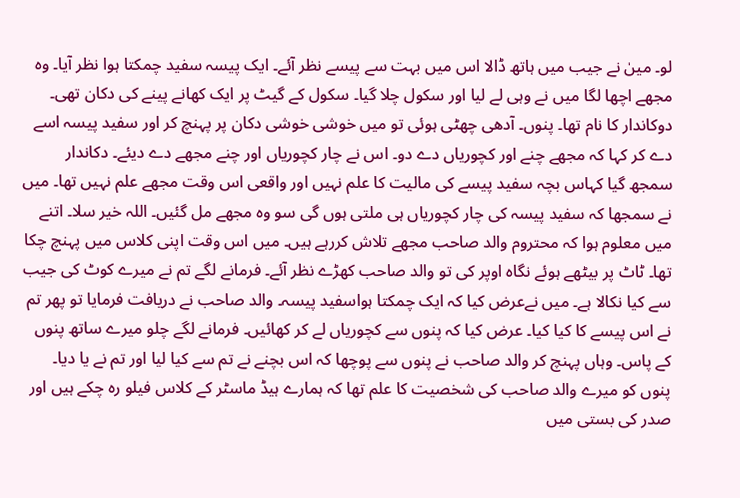لو۔ میںٰ نے جیب میں ہاتھ ڈالا اس میں بہت سے پیسے نظر آئے۔ ایک پیسہ سفید چمکتا ہوا نظر آیا۔ وہ مجھے اچھا لگا میں نے وہی لے لیا اور سکول چلا گیا۔ سکول کے گیٹ پر ایک کھانے پینے کی دکان تھی۔ دوکاندار کا نام تھا۔ پنوں۔ آدھی چھٹی ہوئی تو میں خوشی خوشی دکان پر پہنچ کر اور سفید پیسہ اسے دے کر کہا کہ مجھے چنے اور کچوریاں دے دو۔ اس نے چار کچوریاں اور چنے مجھے دے دیئے۔ دکاندار سمجھ گیا کہاس بچہ سفید پیسے کی مالیت کا علم نہیں اور واقعی اس وقت مجھے علم نہیں تھا۔ میں نے سمجھا کہ سفید پیسہ کی چار کچوریاں ہی ملتی ہوں گی سو وہ مجھے مل گئیں۔ اللہ خیر سلا۔ اتنے میں معلوم ہوا کہ محتروم والد صاحب مجھے تلاش کررہے ہیں۔ میں اس وقت اپنی کلاس میں پہنچ چکا تھا۔ ٹاٹ پر بیٹھے ہوئے نگاہ اوپر کی تو والد صاحب کھڑے نظر آئے۔ فرمانے لگے تم نے میرے کوٹ کی جیب سے کیا نکالا ہے۔ میں نےعرض کیا کہ ایک چمکتا ہواسفید پیسہ۔ والد صاحب نے دریافت فرمایا تو پھر تم نے اس پیسے کا کیا کیا۔ عرض کیا کہ پنوں سے کچوریاں لے کر کھائیں۔ فرمانے لگے چلو میرے ساتھ پنوں کے پاس۔ وہاں پہنچ کر والد صاحب نے پنوں سے پوچھا کہ اس بچنے نے تم سے کیا لیا اور تم نے یا دیا۔ پنوں کو میرے والد صاحب کی شخصیت کا علم تھا کہ ہمارے ہیڈ ماسٹر کے کلاس فیلو رہ چکے ہیں اور صدر کی بستی میں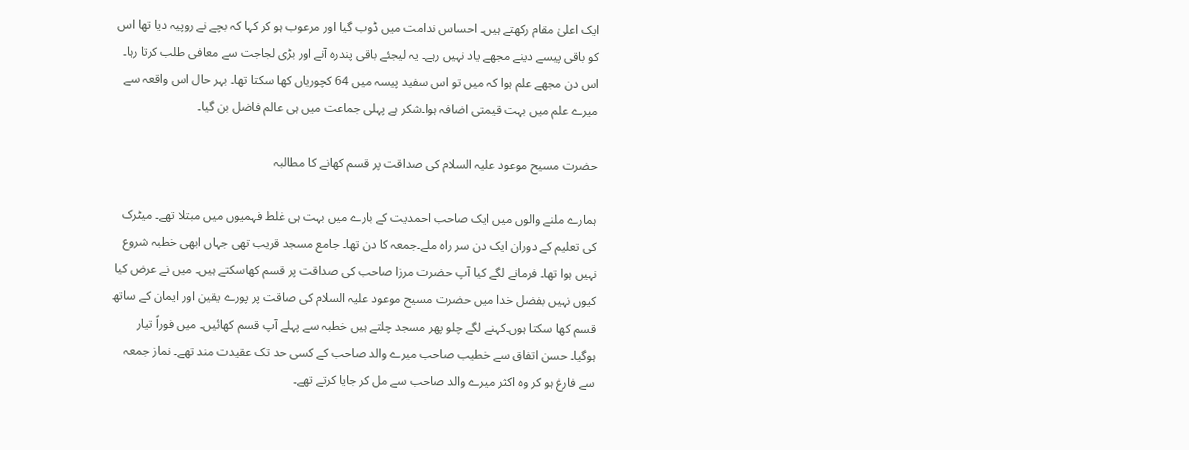ایک اعلیٰ مقام رکھتے ہیں۔ احساس ندامت میں ڈوب گیا اور مرعوب ہو کر کہا کہ بچے نے روپیہ دیا تھا اس کو باقی پیسے دینے مجھے یاد نہیں رہے۔ یہ لیجئے باقی پندرہ آنے اور بڑی لجاجت سے معافی طلب کرتا رہا۔ اس دن مجھے علم ہوا کہ میں تو اس سفید پیسہ میں 64 کچوریاں کھا سکتا تھا۔ بہر حال اس واقعہ سے میرے علم میں بہت قیمتی اضافہ ہوا۔شکر ہے پہلی جماعت میں ہی عالم فاضل بن گیا۔

حضرت مسیح موعود علیہ السلام کی صداقت پر قسم کھانے کا مطالبہ

ہمارے ملنے والوں میں ایک صاحب احمدیت کے بارے میں بہت ہی غلط فہمیوں میں مبتلا تھے۔ میٹرک کی تعلیم کے دوران ایک دن سر راہ ملے۔جمعہ کا دن تھا۔ جامع مسجد قریب تھی جہاں ابھی خطبہ شروع نہیں ہوا تھا۔ فرمانے لگے کیا آپ حضرت مرزا صاحب کی صداقت پر قسم کھاسکتے ہیں۔ میں نے عرض کیا کیوں نہیں بفضل خدا میں حضرت مسیح موعود علیہ السلام کی صاقت پر پورے یقین اور ایمان کے ساتھ قسم کھا سکتا ہوں۔کہنے لگے چلو پھر مسجد چلتے ہیں خطبہ سے پہلے آپ قسم کھائیں۔ میں فوراً تیار ہوگیا۔ حسن اتفاق سے خطیب صاحب میرے والد صاحب کے کسی حد تک عقیدت مند تھے۔ نماز جمعہ سے فارغ ہو کر وہ اکثر میرے والد صاحب سے مل کر جایا کرتے تھے۔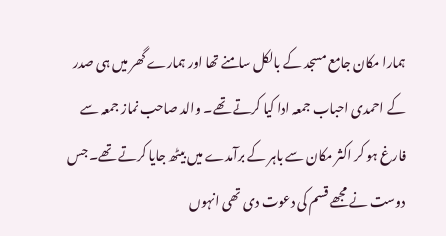ہمارا مکان جامع مسجد کے بالکل سامنے تھا اور ہمارے گھر میں ہی صدر کے احمدی احباب جمعہ ادا کیا کرتے تھے۔ والد صاحب نماز جمعہ سے فارغ ہو کر اکثر مکان سے باہر کے برآمدے میں بیٹھ جایا کرتے تھے۔ جس دوست نے مجھے قسم کی دعوت دی تھی انہوں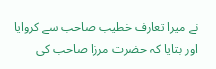نے میرا تعارف خطیب صاحب سے کروایا اور بتایا کہ حضرت مرزا صاحب کی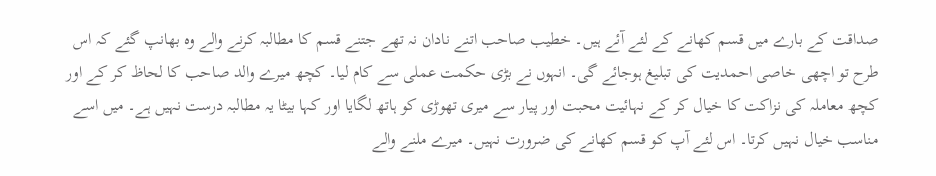صداقت کے بارے میں قسم کھانے کے لئے آئے ہیں۔ خطیب صاحب اتنے نادان نہ تھے جتنے قسم کا مطالبہ کرنے والے وہ بھانپ گئے کہ اس طرح تو اچھی خاصی احمدیت کی تبلیغ ہوجائے گی۔ انہوں نے بڑی حکمت عملی سے کام لیا۔ کچھ میرے والد صاحب کا لحاظ کر کے اور کچھ معاملہ کی نزاکت کا خیال کر کے نہائیت محبت اور پیار سے میری تھوڑی کو ہاتھ لگایا اور کہا بیٹا یہ مطالبہ درست نہیں ہے۔ میں اسے مناسب خیال نہیں کرتا۔ اس لئے آپ کو قسم کھانے کی ضرورت نہیں۔ میرے ملنے والے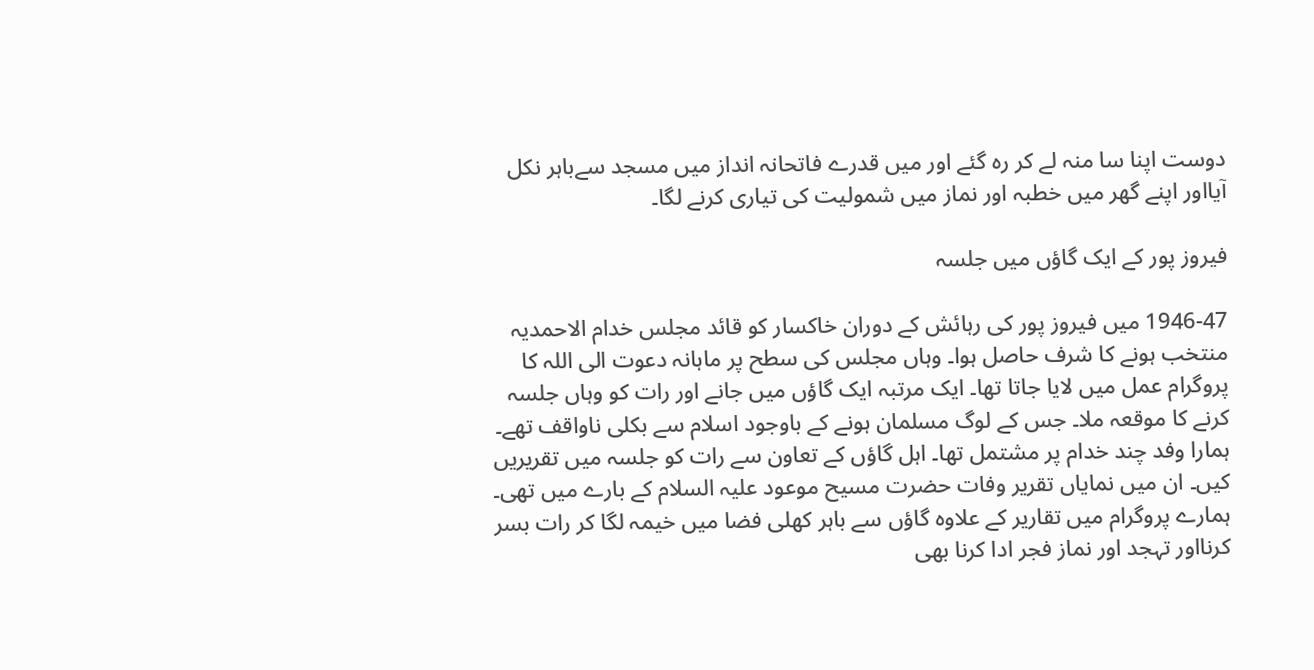دوست اپنا سا منہ لے کر رہ گئے اور میں قدرے فاتحانہ انداز میں مسجد سےباہر نکل آیااور اپنے گھر میں خطبہ اور نماز میں شمولیت کی تیاری کرنے لگا۔

فیروز پور کے ایک گاؤں میں جلسہ

1946-47 میں فیروز پور کی رہائش کے دوران خاکسار کو قائد مجلس خدام الاحمدیہ منتخب ہونے کا شرف حاصل ہوا۔ وہاں مجلس کی سطح پر ماہانہ دعوت الی اللہ کا پروگرام عمل میں لایا جاتا تھا۔ ایک مرتبہ ایک گاؤں میں جانے اور رات کو وہاں جلسہ کرنے کا موقعہ ملا۔ جس کے لوگ مسلمان ہونے کے باوجود اسلام سے بکلی ناواقف تھے۔ ہمارا وفد چند خدام پر مشتمل تھا۔ اہل گاؤں کے تعاون سے رات کو جلسہ میں تقریریں کیں۔ ان میں نمایاں تقریر وفات حضرت مسیح موعود علیہ السلام کے بارے میں تھی۔ ہمارے پروگرام میں تقاریر کے علاوہ گاؤں سے باہر کھلی فضا میں خیمہ لگا کر رات بسر کرنااور تہجد اور نماز فجر ادا کرنا بھی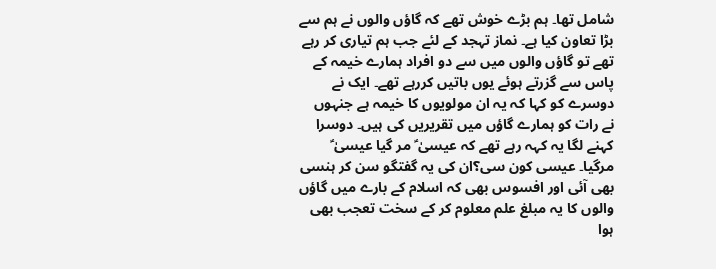شامل تھا۔ ہم بڑے خوش تھے کہ گاؤں والوں نے ہم سے بڑا تعاون کیا ہے۔ نماز تہجد کے لئے جب ہم تیاری کر رہے تھے تو گاؤں والوں میں سے دو افراد ہمارے خیمہ کے پاس سے گزرتے ہوئے یوں باتیں کررہے تھے۔ ایک نے دوسرے کو کہا کہ یہ ان مولویوں کا خیمہ ہے جنہوں نے رات کو ہمارے گاؤں میں تقریریں کی ہیں۔ دوسرا کہنے لگا یہ کہہ رہے تھے کہ عیسیٰ ؑ مر گیا عیسیٰ ؑ مرگیا۔ عیسی کون سی؟ان کی یہ گفتگو سن کر ہنسی بھی آئی اور افسوس بھی کہ اسلام کے بارے میں گاؤں والوں کا یہ مبلغ علم معلوم کر کے سخت تعجب بھی ہوا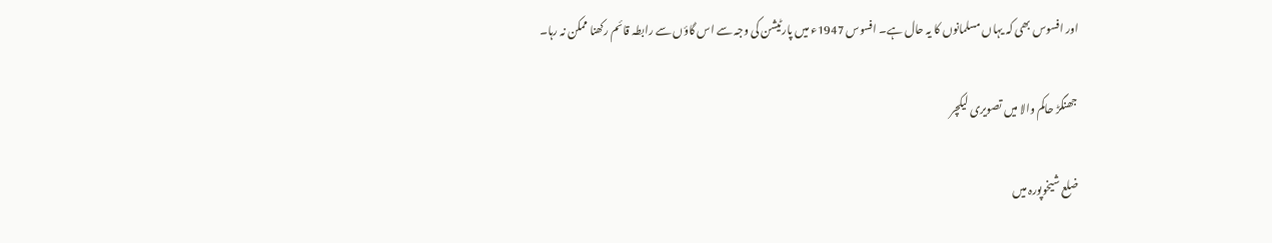اور افسوس بھی کہ یہاں مسلمانوں کا یہ حال ہے۔ افسوس 1947ء میں پارٹیشن کی وجہ سے اس گاؤں سے رابطہ قائم رکھنا ممکن نہ رہا۔

جھنگڑ حاکم والا میں تصویری لیکچر

ضلع شیخوپورہ میں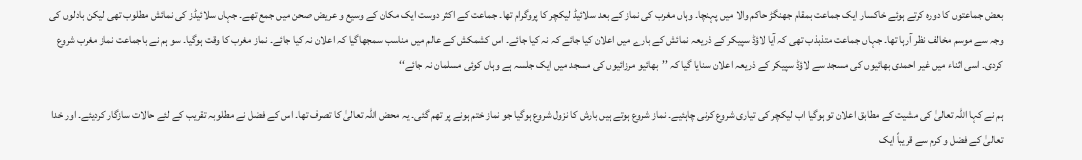بعض جماعتوں کا دورہ کرتے ہوئے خاکسار ایک جماعت بمقام جھنگڑ حاکم والا میں پہنچا۔ وہاں مغرب کی نماز کے بعد سلائیڈ لیکچر کا پروگرام تھا۔ جماعت کے اکثر دوست ایک مکان کے وسیع و عریض صحن میں جمع تھے۔ جہاں سلائیڈز کی نمائش مطلوب تھی لیکن بادلوں کی وجہ سے موسم مخالف نظر آرہا تھا۔ جہاں جماعت متذبذب تھی کہ آیا لاؤڈ سپیکر کے ذریعہ نمائش کے بارے میں اعلان کیا جائے کہ نہ کیا جائے۔ اس کشمکش کے عالم میں مناسب سمجھاگیا کہ اعلان نہ کیا جائے۔ نماز مغرب کا وقت ہوگیا۔ سو ہم نے باجماعت نماز مغرب شروع کردی۔ اسی اثناء میں غیر احمدی بھائیوں کی مسجد سے لاؤڈ سپیکر کے ذریعہ اعلان سنایا گیا کہ ’’بھائیو مرزائیوں کی مسجد میں ایک جلسہ ہے وہاں کوئی مسلمان نہ جائے‘‘

ہم نے کہا اللہ تعالیٰ کی مشیت کے مطابق اعلان تو ہوگیا اب لیکچر کی تیاری شروع کرنی چاہئیے۔ نماز شروع ہوتے ہیں بارش کا نزول شروع ہوگیا جو نماز ختم ہونے پر تھم گئی۔ یہ محض اللہ تعالیٰ کا تصرف تھا۔ اس کے فضل نے مطلوبہ تقریب کے لئے حالات سازگار کردیئے۔ اور خدا تعالیٰ کے فضل و کرم سے قریباً ایک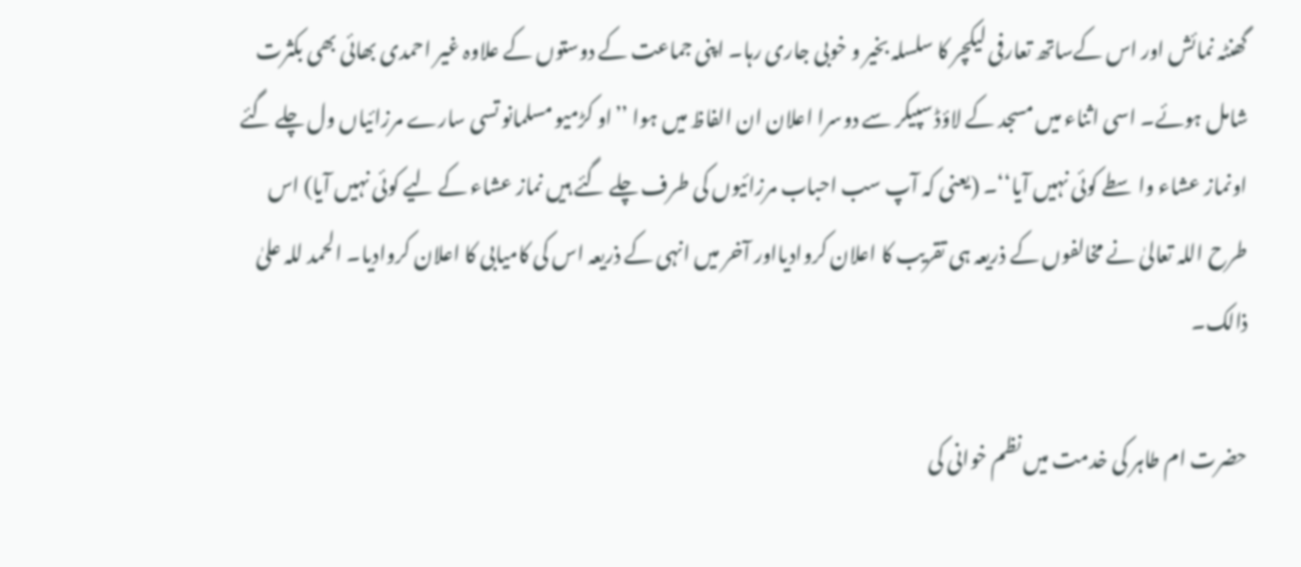گھنٹہ نمائش اور اس کےساتھ تعارفی لیکچر کا سلسلہ بخیر و خوبی جاری رہا۔ اپنی جماعت کے دوستوں کے علاوہ غیر احمدی بھائی بھی بکثرت شامل ہوئے۔ اسی اثناء میں مسجد کے لاؤڈ سپیکر سے دوسرا اعلان ان الفاظ میں ہوا ’’او کڑمیو مسلمانو تسی سارے مرزائیاں ول چلے گئے اونماز عشاء واسطے کوئی نہیں آیا‘‘۔ (یعنی کہ آپ سب احباب مرزائیوں کی طرف چلے گئے ہیں نماز عشاء کے لیے کوئی نہیں آیا) اس طرح اللہ تعالیٰ نے مخالفوں کے ذریعہ ہی تقریب کا اعلان کروادیااور آخر میں انہی کے ذریعہ اس کی کامیابی کا اعلان کروادیا۔ الحمد للہ علیٰ ذالک۔

حضرت ام طاہر کی خدمت میں نظم خوانی کی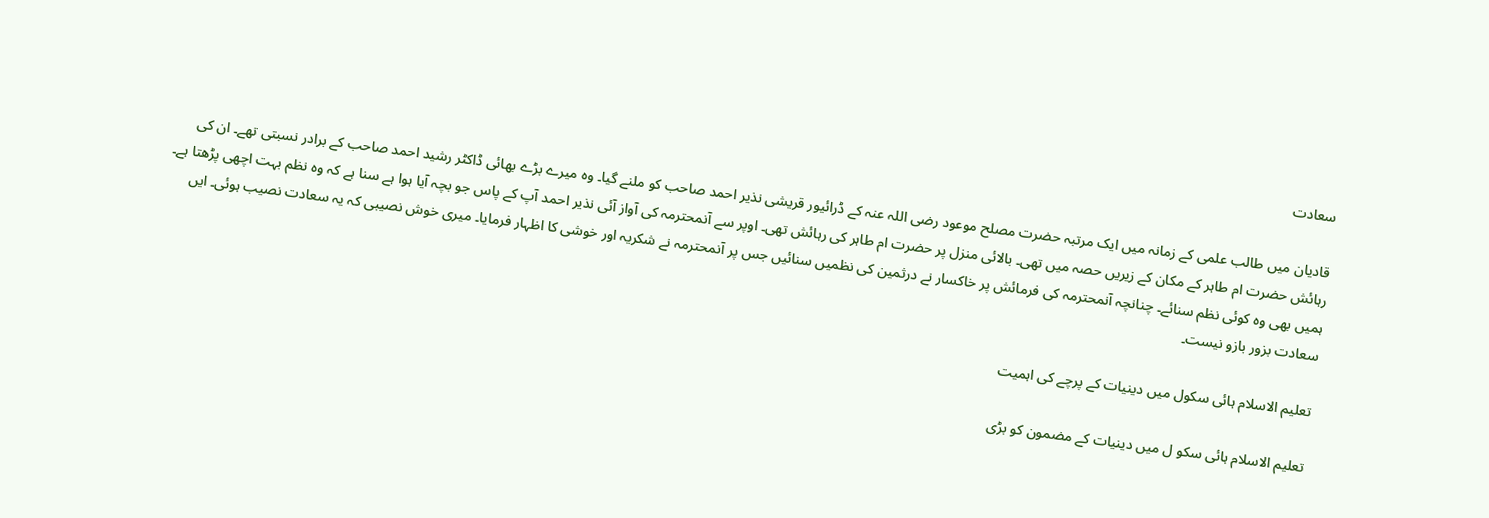سعادت

قادیان میں طالب علمی کے زمانہ میں ایک مرتبہ حضرت مصلح موعود رضی اللہ عنہ کے ڈرائیور قریشی نذیر احمد صاحب کو ملنے گیا۔ وہ میرے بڑے بھائی ڈاکٹر رشید احمد صاحب کے برادر نسبتی تھے۔ ان کی رہائش حضرت ام طاہر کے مکان کے زیریں حصہ میں تھی۔ بالائی منزل پر حضرت ام طاہر کی رہائش تھی۔ اوپر سے آنمحترمہ کی آواز آئی نذیر احمد آپ کے پاس جو بچہ آیا ہوا ہے سنا ہے کہ وہ نظم بہت اچھی پڑھتا ہے۔ ہمیں بھی وہ کوئی نظم سنائے۔ چنانچہ آنمحترمہ کی فرمائش پر خاکسار نے درثمین کی نظمیں سنائیں جس پر آنمحترمہ نے شکریہ اور خوشی کا اظہار فرمایا۔ میری خوش نصیبی کہ یہ سعادت نصیب ہوئی۔ ایں سعادت بزور بازو نیست۔

تعلیم الاسلام ہائی سکول میں دینیات کے پرچے کی اہمیت

تعلیم الاسلام ہائی سکو ل میں دینیات کے مضمون کو بڑی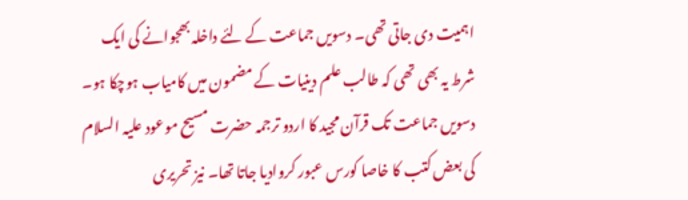اہمیت دی جاتی تھی۔ دسویں جماعت کے لئے داخلہ بھجوانے کی ایک شرط یہ بھی تھی کہ طالب علم دینیات کے مضمون میں کامیاب ہوچکا ہو۔ دسویں جماعت تک قرآن مجید کا اردو ترجمہ حضرت مسیح موعود علیہ السلام کی بعض کتب کا خاصا کورس عبور کروادیا جاتا تھا۔ نیز تحریری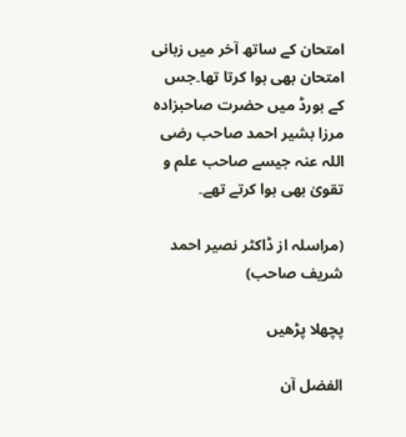امتحان کے ساتھ آخر میں زبانی امتحان بھی ہوا کرتا تھا۔جس کے بورڈ میں حضرت صاحبزادہ مرزا بشیر احمد صاحب رضی اللہ عنہ جیسے صاحب علم و تقویٰ بھی ہوا کرتے تھے۔

(مراسلہ از ڈاکٹر نصیر احمد شریف صاحب)

پچھلا پڑھیں

الفضل آن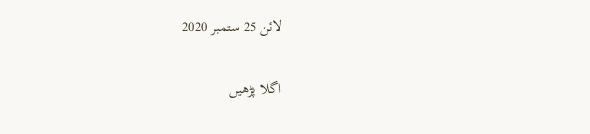لائن 25 ستمبر 2020

اگلا پڑھیں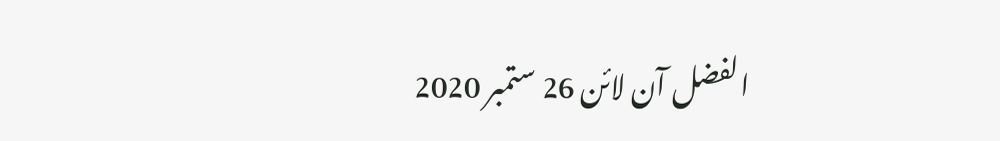الفضل آن لائن 26 ستمبر 2020